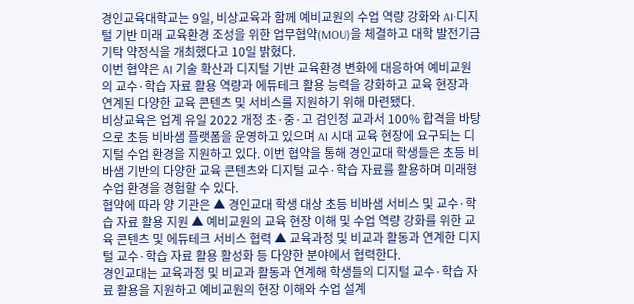경인교육대학교는 9일, 비상교육과 함께 예비교원의 수업 역량 강화와 AI·디지털 기반 미래 교육환경 조성을 위한 업무협약(MOU)을 체결하고 대학 발전기금 기탁 약정식을 개최했다고 10일 밝혔다.
이번 협약은 AI 기술 확산과 디지털 기반 교육환경 변화에 대응하여 예비교원의 교수·학습 자료 활용 역량과 에듀테크 활용 능력을 강화하고 교육 현장과 연계된 다양한 교육 콘텐츠 및 서비스를 지원하기 위해 마련됐다.
비상교육은 업계 유일 2022 개정 초·중·고 검인정 교과서 100% 합격을 바탕으로 초등 비바샘 플랫폼을 운영하고 있으며 AI 시대 교육 현장에 요구되는 디지털 수업 환경을 지원하고 있다. 이번 협약을 통해 경인교대 학생들은 초등 비바샘 기반의 다양한 교육 콘텐츠와 디지털 교수·학습 자료를 활용하며 미래형 수업 환경을 경험할 수 있다.
협약에 따라 양 기관은 ▲ 경인교대 학생 대상 초등 비바샘 서비스 및 교수·학습 자료 활용 지원 ▲ 예비교원의 교육 현장 이해 및 수업 역량 강화를 위한 교육 콘텐츠 및 에듀테크 서비스 협력 ▲ 교육과정 및 비교과 활동과 연계한 디지털 교수·학습 자료 활용 활성화 등 다양한 분야에서 협력한다.
경인교대는 교육과정 및 비교과 활동과 연계해 학생들의 디지털 교수·학습 자료 활용을 지원하고 예비교원의 현장 이해와 수업 설계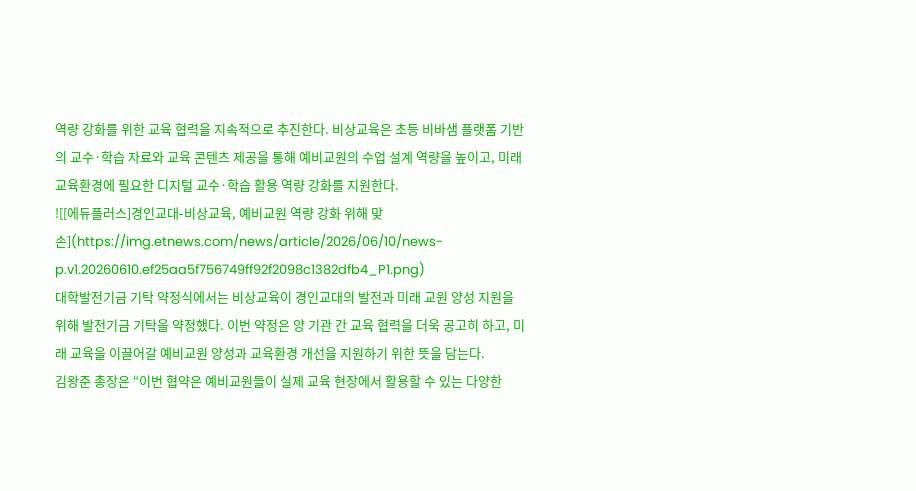역량 강화를 위한 교육 협력을 지속적으로 추진한다. 비상교육은 초등 비바샘 플랫폼 기반의 교수·학습 자료와 교육 콘텐츠 제공을 통해 예비교원의 수업 설계 역량을 높이고, 미래 교육환경에 필요한 디지털 교수·학습 활용 역량 강화를 지원한다.
![[에듀플러스]경인교대-비상교육, 예비교원 역량 강화 위해 맞손](https://img.etnews.com/news/article/2026/06/10/news-p.v1.20260610.ef25aa5f756749ff92f2098c1382dfb4_P1.png)
대학발전기금 기탁 약정식에서는 비상교육이 경인교대의 발전과 미래 교원 양성 지원을 위해 발전기금 기탁을 약정했다. 이번 약정은 양 기관 간 교육 협력을 더욱 공고히 하고, 미래 교육을 이끌어갈 예비교원 양성과 교육환경 개선을 지원하기 위한 뜻을 담는다.
김왕준 총장은 “이번 협약은 예비교원들이 실제 교육 현장에서 활용할 수 있는 다양한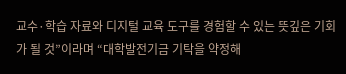교수·학습 자료와 디지털 교육 도구를 경험할 수 있는 뜻깊은 기회가 될 것”이라며 “대학발전기금 기탁을 약정해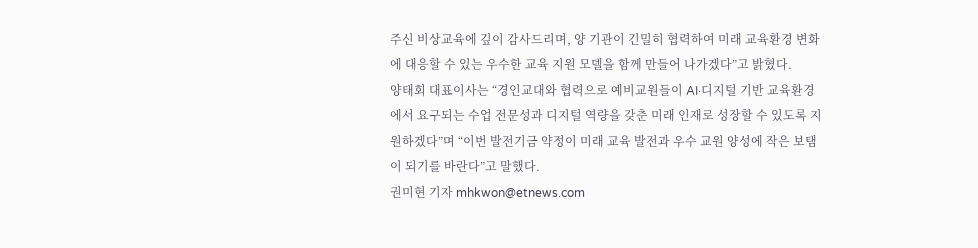주신 비상교육에 깊이 감사드리며, 양 기관이 긴밀히 협력하여 미래 교육환경 변화에 대응할 수 있는 우수한 교육 지원 모델을 함께 만들어 나가겠다”고 밝혔다.
양태회 대표이사는 “경인교대와 협력으로 예비교원들이 AI·디지털 기반 교육환경에서 요구되는 수업 전문성과 디지털 역량을 갖춘 미래 인재로 성장할 수 있도록 지원하겠다”며 “이번 발전기금 약정이 미래 교육 발전과 우수 교원 양성에 작은 보탬이 되기를 바란다”고 말했다.
권미현 기자 mhkwon@etnews.com